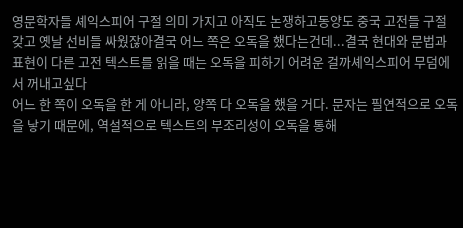영문학자들 셰익스피어 구절 의미 가지고 아직도 논쟁하고동양도 중국 고전들 구절 갖고 옛날 선비들 싸웠잖아결국 어느 쪽은 오독을 했다는건데...결국 현대와 문법과 표현이 다른 고전 텍스트를 읽을 때는 오독을 피하기 어려운 걸까셰익스피어 무덤에서 꺼내고싶다
어느 한 쪽이 오독을 한 게 아니라, 양쪽 다 오독을 했을 거다. 문자는 필연적으로 오독을 낳기 때문에, 역설적으로 텍스트의 부조리성이 오독을 통해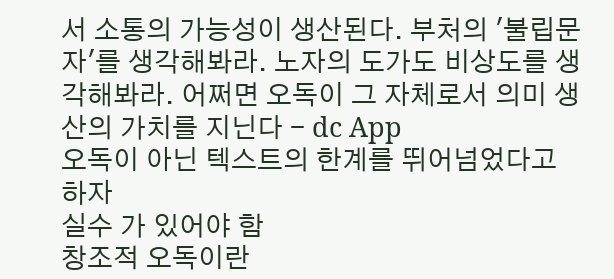서 소통의 가능성이 생산된다. 부처의 '불립문자'를 생각해봐라. 노자의 도가도 비상도를 생각해봐라. 어쩌면 오독이 그 자체로서 의미 생산의 가치를 지닌다 - dc App
오독이 아닌 텍스트의 한계를 뛰어넘었다고 하자
실수 가 있어야 함
창조적 오독이란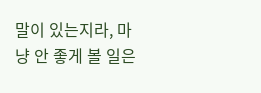말이 있는지라, 마냥 안 좋게 볼 일은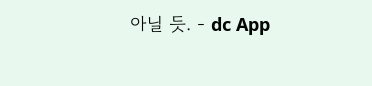아닐 듯. - dc App